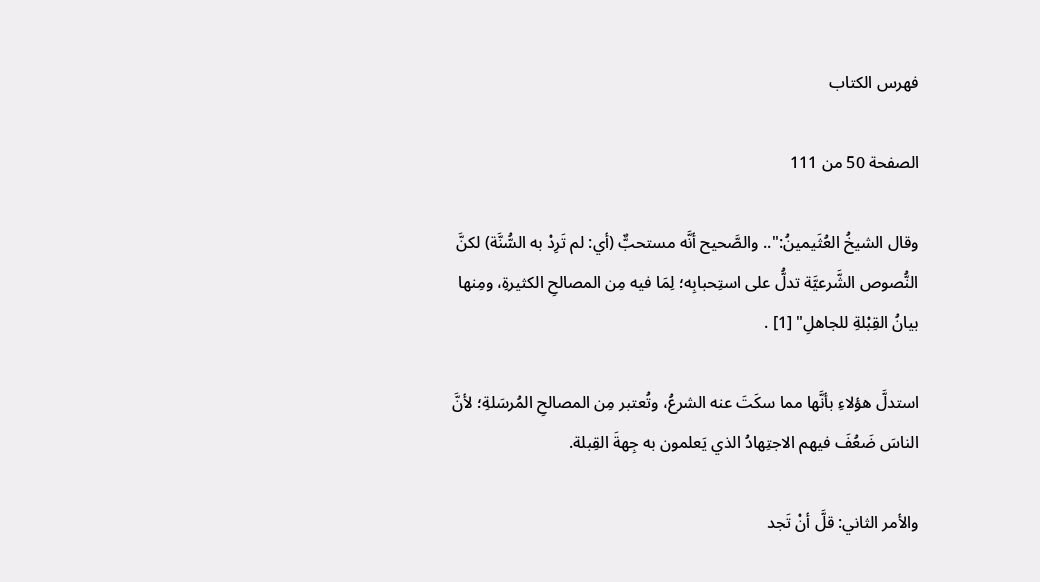فهرس الكتاب

الصفحة 50 من 111

وقال الشيخُ العُثَيمينُ:".. والصَّحيح أنَّه مستحبٌّ (أي: لم تَرِدْ به السُّنَّة) لكنَّ النُّصوص الشَّرعيَّة تدلُّ على استِحبابِه؛ لِمَا فيه مِن المصالحِ الكثيرةِ، ومِنها بيانُ القِبْلةِ للجاهلِ" [1] .

استدلَّ هؤلاءِ بأنَّها مما سكَتَ عنه الشرعُ، وتُعتبر مِن المصالحِ المُرسَلةِ؛ لأنَّ الناسَ ضَعُفَ فيهم الاجتِهادُ الذي يَعلمون به جِهةَ القِبلة.

والأمر الثاني: قلَّ أنْ تَجد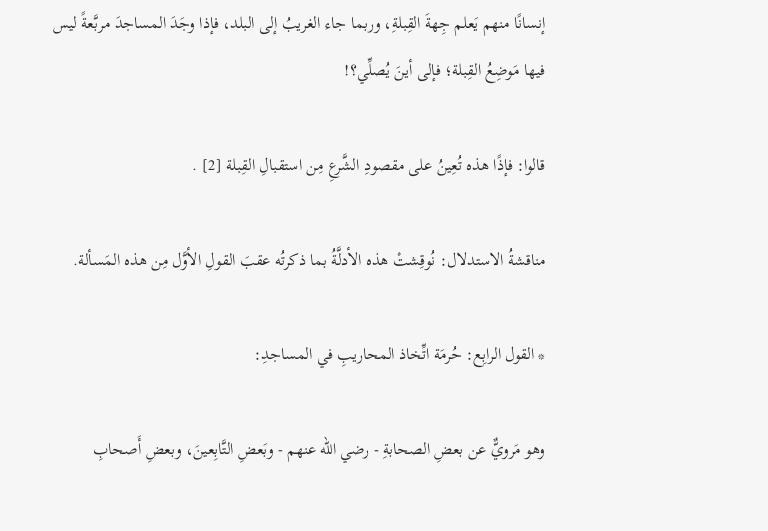إنسانًا منهم يَعلم جِهةَ القِبلةِ، وربما جاء الغريبُ إلى البلد، فإذا وجَدَ المساجدَ مربَّعةً ليس فيها مَوضِعُ القِبلة؛ فإلى أينَ يُصلِّي؟!

قالوا: فإذًا هذه تُعِينُ على مقصودِ الشَّرعِ مِن استقبالِ القِبلة [2] .

مناقشةُ الاستدلال: نُوقِشتْ هذه الأدلَّةُ بما ذكرتُه عقبَ القولِ الأوَّل مِن هذه المَسألة.

* القول الرابِع: حُرمَة اتِّخاذ المحاريبِ في المساجدِ:

وهو مَرويٌّ عن بعضِ الصحابةِ - رضي الله عنهم - وبَعضِ التَّابِعينَ، وبعضِ أَصحابِ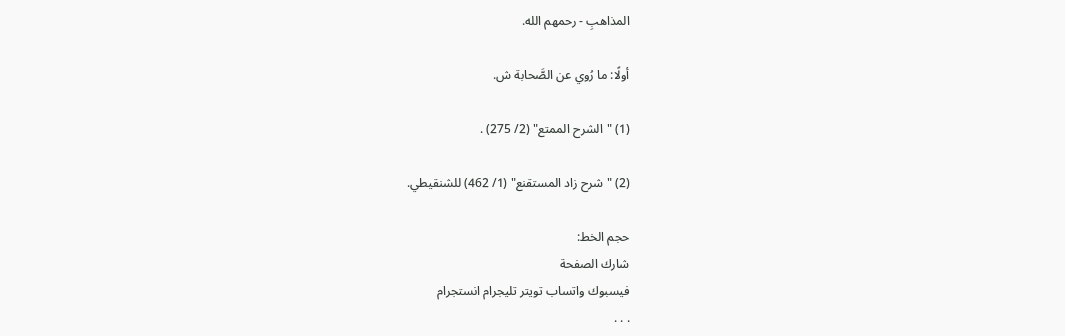المذاهبِ - رحمهم الله.

أولًا: ما رُوي عن الصَّحابة ش.

(1) "الشرح الممتع" (2/ 275) .

(2) "شرح زاد المستقنع" (1/ 462) للشنقيطي.

حجم الخط:
شارك الصفحة
فيسبوك واتساب تويتر تليجرام انستجرام
. . .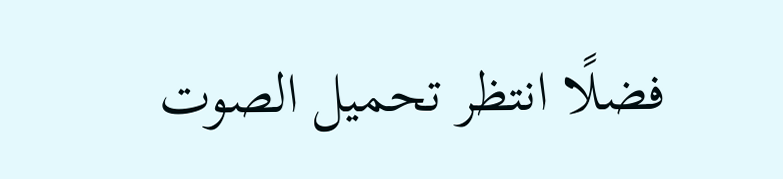فضلًا انتظر تحميل الصوت